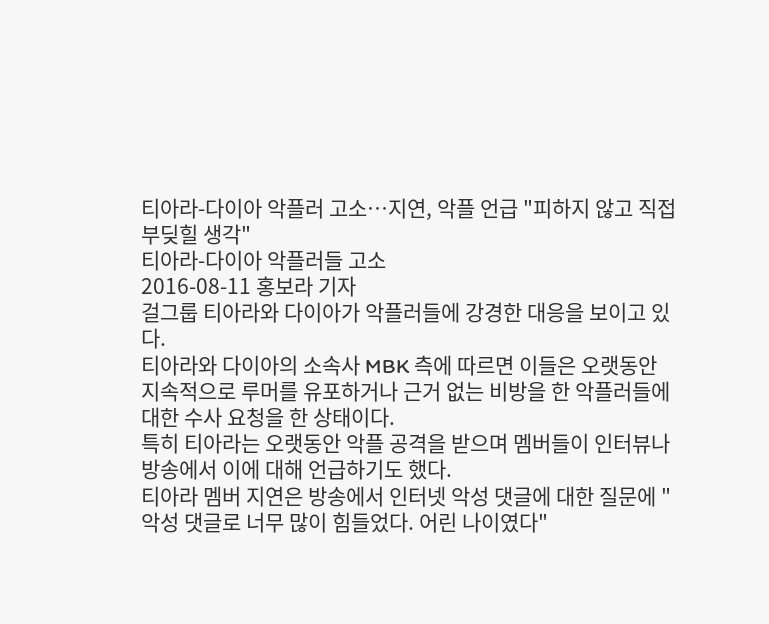티아라-다이아 악플러 고소…지연, 악플 언급 "피하지 않고 직접 부딪힐 생각"
티아라-다이아 악플러들 고소
2016-08-11 홍보라 기자
걸그룹 티아라와 다이아가 악플러들에 강경한 대응을 보이고 있다.
티아라와 다이아의 소속사 MBK 측에 따르면 이들은 오랫동안 지속적으로 루머를 유포하거나 근거 없는 비방을 한 악플러들에 대한 수사 요청을 한 상태이다.
특히 티아라는 오랫동안 악플 공격을 받으며 멤버들이 인터뷰나 방송에서 이에 대해 언급하기도 했다.
티아라 멤버 지연은 방송에서 인터넷 악성 댓글에 대한 질문에 "악성 댓글로 너무 많이 힘들었다. 어린 나이였다"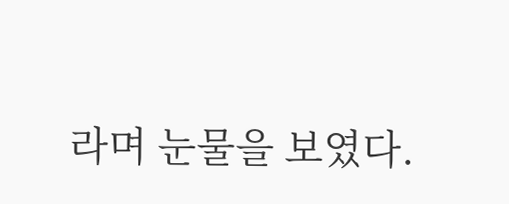라며 눈물을 보였다.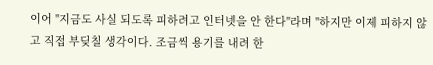이어 "지금도 사실 되도록 피하려고 인터넷을 안 한다"라며 "하지만 이제 피하지 않고 직접 부딪칠 생각이다. 조금씩 용기를 내려 한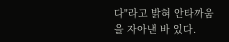다"라고 밝혀 안타까움을 자아낸 바 있다.